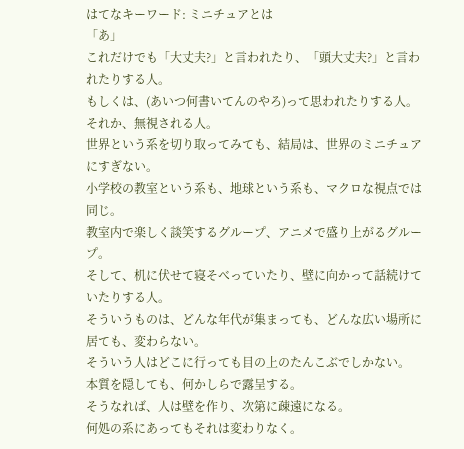はてなキーワード: ミニチュアとは
「あ」
これだけでも「大丈夫?」と言われたり、「頭大丈夫?」と言われたりする人。
もしくは、(あいつ何書いてんのやろ)って思われたりする人。
それか、無視される人。
世界という系を切り取ってみても、結局は、世界のミニチュアにすぎない。
小学校の教室という系も、地球という系も、マクロな視点では同じ。
教室内で楽しく談笑するグループ、アニメで盛り上がるグループ。
そして、机に伏せて寝そべっていたり、壁に向かって話続けていたりする人。
そういうものは、どんな年代が集まっても、どんな広い場所に居ても、変わらない。
そういう人はどこに行っても目の上のたんこぶでしかない。
本質を隠しても、何かしらで露呈する。
そうなれば、人は壁を作り、次第に疎遠になる。
何処の系にあってもそれは変わりなく。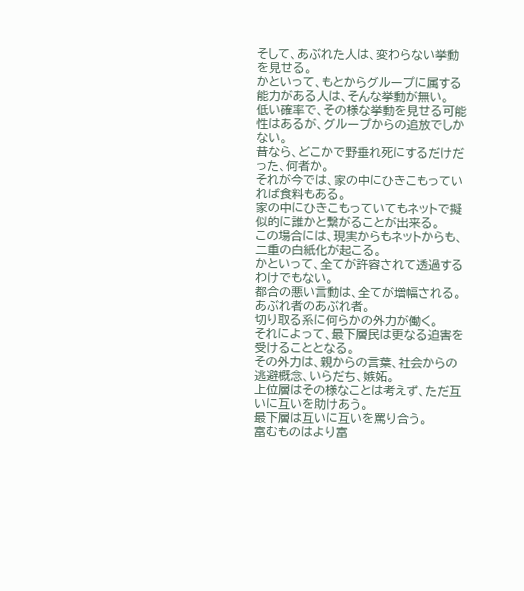そして、あぶれた人は、変わらない挙動を見せる。
かといって、もとからグループに属する能力がある人は、そんな挙動が無い。
低い確率で、その様な挙動を見せる可能性はあるが、グループからの追放でしかない。
昔なら、どこかで野垂れ死にするだけだった、何者か。
それが今では、家の中にひきこもっていれば食料もある。
家の中にひきこもっていてもネットで擬似的に誰かと繋がることが出来る。
この場合には、現実からもネットからも、二重の白紙化が起こる。
かといって、全てが許容されて透過するわけでもない。
都合の悪い言動は、全てが増幅される。
あぶれ者のあぶれ者。
切り取る系に何らかの外力が働く。
それによって、最下層民は更なる迫害を受けることとなる。
その外力は、親からの言葉、社会からの逃避概念、いらだち、嫉妬。
上位層はその様なことは考えず、ただ互いに互いを助けあう。
最下層は互いに互いを罵り合う。
富むものはより富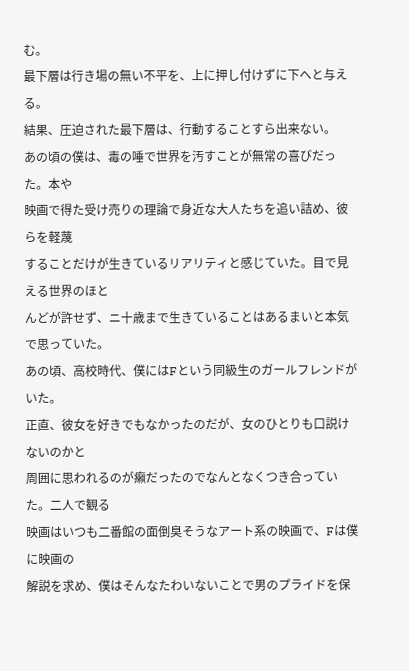む。
最下層は行き場の無い不平を、上に押し付けずに下へと与える。
結果、圧迫された最下層は、行動することすら出来ない。
あの頃の僕は、毒の唾で世界を汚すことが無常の喜びだった。本や
映画で得た受け売りの理論で身近な大人たちを追い詰め、彼らを軽蔑
することだけが生きているリアリティと感じていた。目で見える世界のほと
んどが許せず、ニ十歳まで生きていることはあるまいと本気で思っていた。
あの頃、高校時代、僕にはFという同級生のガールフレンドがいた。
正直、彼女を好きでもなかったのだが、女のひとりも口説けないのかと
周囲に思われるのが癩だったのでなんとなくつき合っていた。二人で観る
映画はいつも二番館の面倒臭そうなアート系の映画で、Fは僕に映画の
解説を求め、僕はそんなたわいないことで男のプライドを保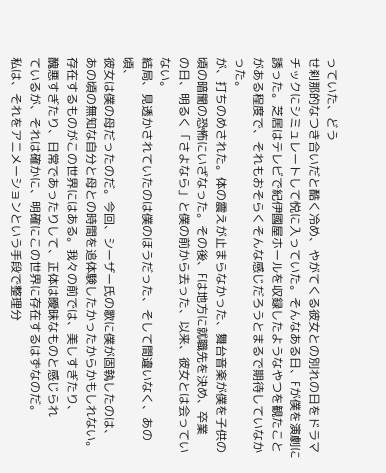っていた、どう
せ刹那的なつき合いだと酷く冷め、やがてくる彼女との別れの日をドラマ
チックにシミュレートして悦に入っていた。そんなある日、Fが僕を演劇に
誘った。芝居はテレビで紀伊國屋ホールを収録したようなやつを観たこと
がある程度で、それもおそらくそんな感じだろうとまるで期待していなかった。
が、打ちのめされた。体の震えが止まらなかった、舞台音楽が僕を子供の
頃の暗闇の恐怖にいざなった。その後、Fは地方に就職先を決め、卒業
の日、明るく「さよなら」と僕の前から去った、以来、彼女とは会っていない。
結局、見透かされていたのは僕のほうだった、そして間違いなく、あの頃、
彼女は僕の母だったのだ。今回、シーザー氏の歌に僕が固執したのは、
あの頃の無知な自分と母との時間を追体験したかったからかもしれない。
存在するものがこの世界にはある。我々の前では、美しすぎたり、
醜悪すぎたり、日常であったりして、正体は曖昧なものと感じられ
ているが、それは確かに、明確にこの世界に存在するはずなのだ。
私は、それをアニメーションという手段で整理分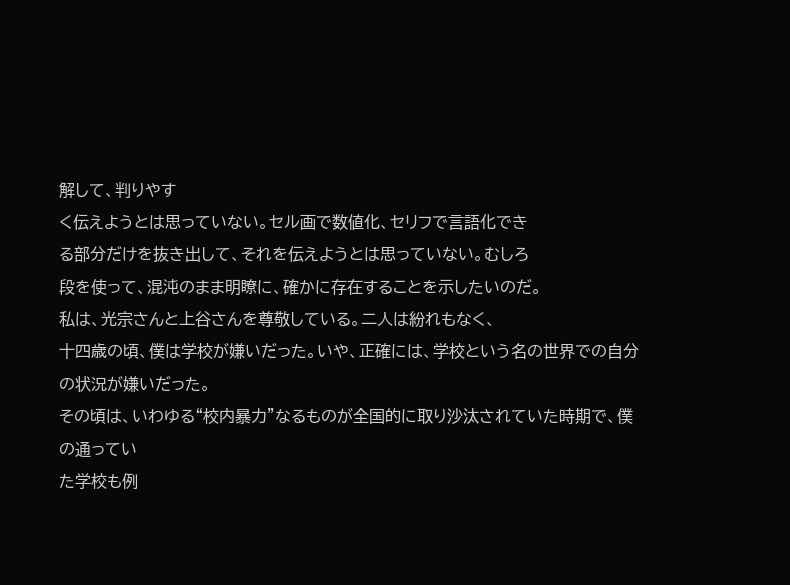解して、判りやす
く伝えようとは思っていない。セル画で数値化、セリフで言語化でき
る部分だけを抜き出して、それを伝えようとは思っていない。むしろ
段を使って、混沌のまま明瞭に、確かに存在することを示したいのだ。
私は、光宗さんと上谷さんを尊敬している。二人は紛れもなく、
十四歳の頃、僕は学校が嫌いだった。いや、正確には、学校という名の世界での自分の状況が嫌いだった。
その頃は、いわゆる“校内暴力”なるものが全国的に取り沙汰されていた時期で、僕の通ってい
た学校も例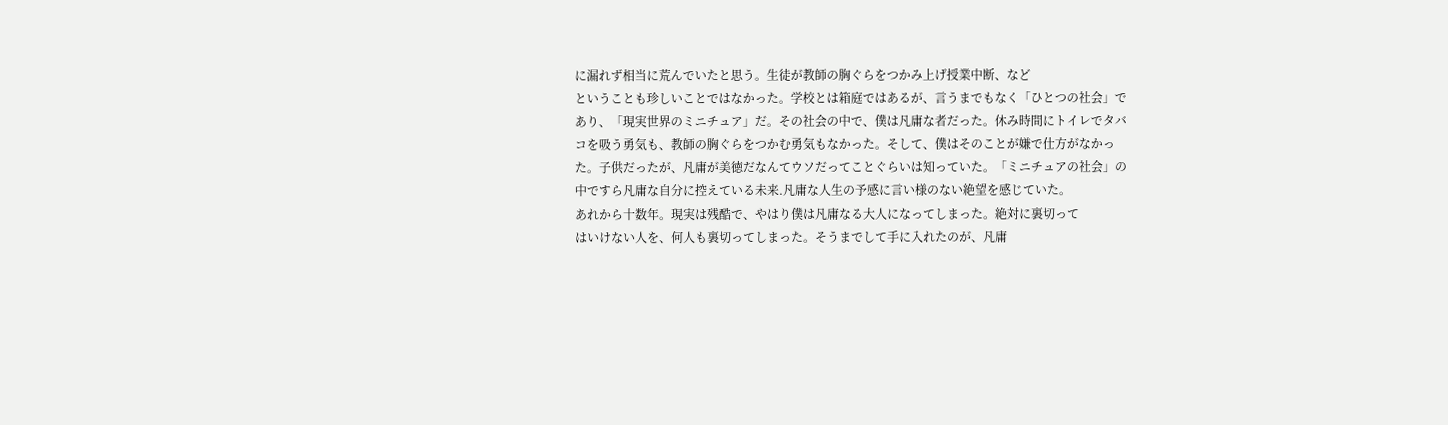に漏れず相当に荒んでいたと思う。生徒が教師の胸ぐらをつかみ上げ授業中断、など
ということも珍しいことではなかった。学校とは箱庭ではあるが、言うまでもなく「ひとつの社会」で
あり、「現実世界のミニチュア」だ。その社会の中で、僕は凡庸な者だった。休み時間にトイレでタバ
コを吸う勇気も、教師の胸ぐらをつかむ勇気もなかった。そして、僕はそのことが嫌で仕方がなかっ
た。子供だったが、凡庸が美徳だなんてウソだってことぐらいは知っていた。「ミニチュアの社会」の
中ですら凡庸な自分に控えている未来.凡庸な人生の予感に言い様のない絶望を感じていた。
あれから十数年。現実は残酷で、やはり僕は凡庸なる大人になってしまった。絶対に裏切って
はいけない人を、何人も裏切ってしまった。そうまでして手に入れたのが、凡庸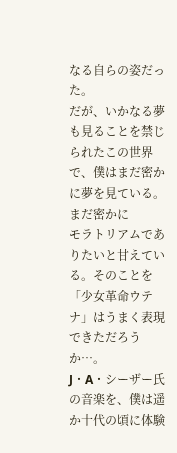なる自らの姿だった。
だが、いかなる夢も見ることを禁じられたこの世界で、僕はまだ密かに夢を見ている。まだ密かに
モラトリアムでありたいと甘えている。そのことを「少女革命ウテナ」はうまく表現できただろうか…。
J・A・シーザー氏の音楽を、僕は遥か十代の頃に体験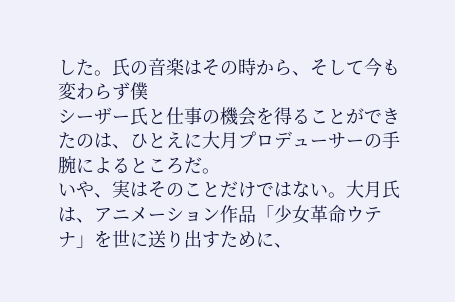した。氏の音楽はその時から、そして今も変わらず僕
シーザー氏と仕事の機会を得ることができたのは、ひとえに大月プロデューサーの手腕によるところだ。
いや、実はそのことだけではない。大月氏は、アニメーション作品「少女革命ウテナ」を世に送り出すために、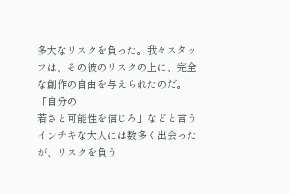多大なリスクを負った。我々スタッフは、その彼のリスクの上に、完全な創作の自由を与えられたのだ。「自分の
若さと可能性を信じろ」などと言うインチキな大人には数多く出会ったが、リスクを負う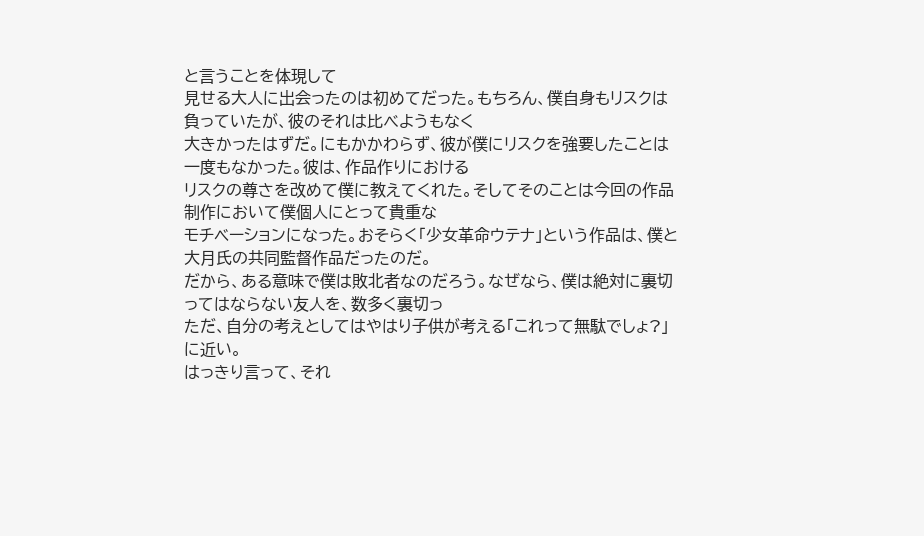と言うことを体現して
見せる大人に出会ったのは初めてだった。もちろん、僕自身もリスクは負っていたが、彼のそれは比べようもなく
大きかったはずだ。にもかかわらず、彼が僕にリスクを強要したことは一度もなかった。彼は、作品作りにおける
リスクの尊さを改めて僕に教えてくれた。そしてそのことは今回の作品制作において僕個人にとって貴重な
モチベーションになった。おそらく「少女革命ウテナ」という作品は、僕と大月氏の共同監督作品だったのだ。
だから、ある意味で僕は敗北者なのだろう。なぜなら、僕は絶対に裏切ってはならない友人を、数多く裏切っ
ただ、自分の考えとしてはやはり子供が考える「これって無駄でしょ?」に近い。
はっきり言って、それ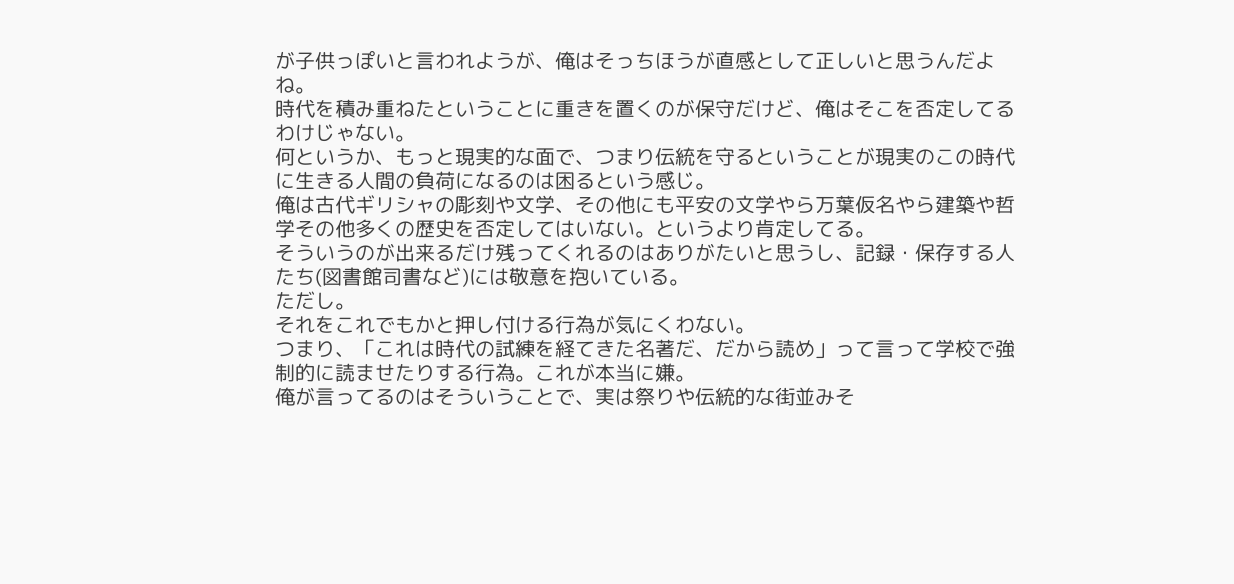が子供っぽいと言われようが、俺はそっちほうが直感として正しいと思うんだよね。
時代を積み重ねたということに重きを置くのが保守だけど、俺はそこを否定してるわけじゃない。
何というか、もっと現実的な面で、つまり伝統を守るということが現実のこの時代に生きる人間の負荷になるのは困るという感じ。
俺は古代ギリシャの彫刻や文学、その他にも平安の文学やら万葉仮名やら建築や哲学その他多くの歴史を否定してはいない。というより肯定してる。
そういうのが出来るだけ残ってくれるのはありがたいと思うし、記録・保存する人たち(図書館司書など)には敬意を抱いている。
ただし。
それをこれでもかと押し付ける行為が気にくわない。
つまり、「これは時代の試練を経てきた名著だ、だから読め」って言って学校で強制的に読ませたりする行為。これが本当に嫌。
俺が言ってるのはそういうことで、実は祭りや伝統的な街並みそ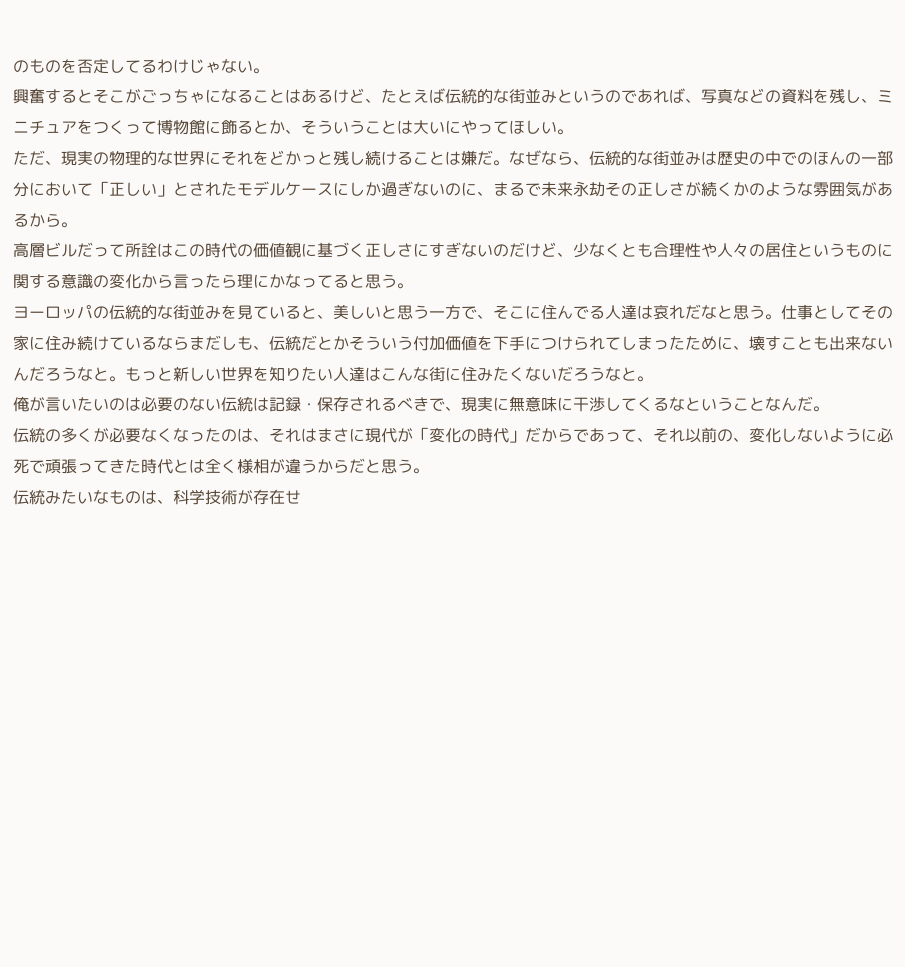のものを否定してるわけじゃない。
興奮するとそこがごっちゃになることはあるけど、たとえば伝統的な街並みというのであれば、写真などの資料を残し、ミニチュアをつくって博物館に飾るとか、そういうことは大いにやってほしい。
ただ、現実の物理的な世界にそれをどかっと残し続けることは嫌だ。なぜなら、伝統的な街並みは歴史の中でのほんの一部分において「正しい」とされたモデルケースにしか過ぎないのに、まるで未来永劫その正しさが続くかのような雰囲気があるから。
高層ビルだって所詮はこの時代の価値観に基づく正しさにすぎないのだけど、少なくとも合理性や人々の居住というものに関する意識の変化から言ったら理にかなってると思う。
ヨーロッパの伝統的な街並みを見ていると、美しいと思う一方で、そこに住んでる人達は哀れだなと思う。仕事としてその家に住み続けているならまだしも、伝統だとかそういう付加価値を下手につけられてしまったために、壊すことも出来ないんだろうなと。もっと新しい世界を知りたい人達はこんな街に住みたくないだろうなと。
俺が言いたいのは必要のない伝統は記録・保存されるべきで、現実に無意味に干渉してくるなということなんだ。
伝統の多くが必要なくなったのは、それはまさに現代が「変化の時代」だからであって、それ以前の、変化しないように必死で頑張ってきた時代とは全く様相が違うからだと思う。
伝統みたいなものは、科学技術が存在せ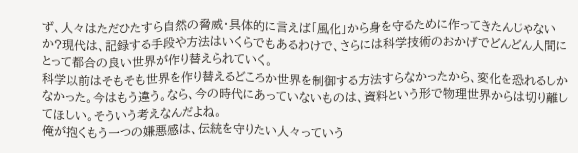ず、人々はただひたすら自然の脅威・具体的に言えば「風化」から身を守るために作ってきたんじゃないか?現代は、記録する手段や方法はいくらでもあるわけで、さらには科学技術のおかげでどんどん人間にとって都合の良い世界が作り替えられていく。
科学以前はそもそも世界を作り替えるどころか世界を制御する方法すらなかったから、変化を恐れるしかなかった。今はもう違う。なら、今の時代にあっていないものは、資料という形で物理世界からは切り離してほしい。そういう考えなんだよね。
俺が抱くもう一つの嫌悪感は、伝統を守りたい人々っていう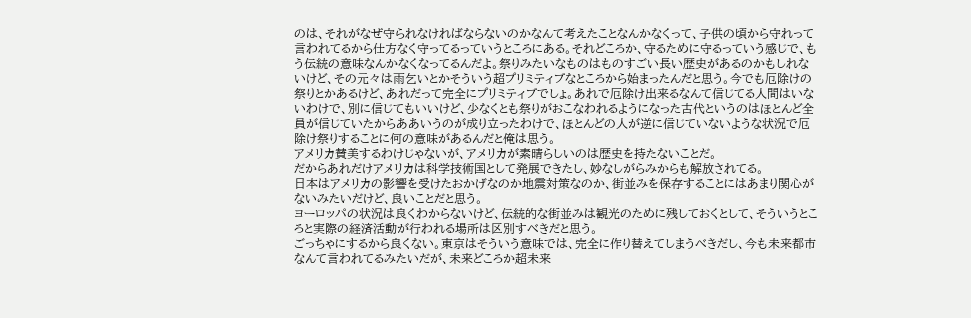のは、それがなぜ守られなければならないのかなんて考えたことなんかなくって、子供の頃から守れって言われてるから仕方なく守ってるっていうところにある。それどころか、守るために守るっていう感じで、もう伝統の意味なんかなくなってるんだよ。祭りみたいなものはものすごい長い歴史があるのかもしれないけど、その元々は雨乞いとかそういう超プリミティブなところから始まったんだと思う。今でも厄除けの祭りとかあるけど、あれだって完全にプリミティブでしょ。あれで厄除け出来るなんて信じてる人間はいないわけで、別に信じてもいいけど、少なくとも祭りがおこなわれるようになった古代というのはほとんど全員が信じていたからああいうのが成り立ったわけで、ほとんどの人が逆に信じていないような状況で厄除け祭りすることに何の意味があるんだと俺は思う。
アメリカ賛美するわけじゃないが、アメリカが素晴らしいのは歴史を持たないことだ。
だからあれだけアメリカは科学技術国として発展できたし、妙なしがらみからも解放されてる。
日本はアメリカの影響を受けたおかげなのか地震対策なのか、街並みを保存することにはあまり関心がないみたいだけど、良いことだと思う。
ヨーロッパの状況は良くわからないけど、伝統的な街並みは観光のために残しておくとして、そういうところと実際の経済活動が行われる場所は区別すべきだと思う。
ごっちゃにするから良くない。東京はそういう意味では、完全に作り替えてしまうべきだし、今も未来都市なんて言われてるみたいだが、未来どころか超未来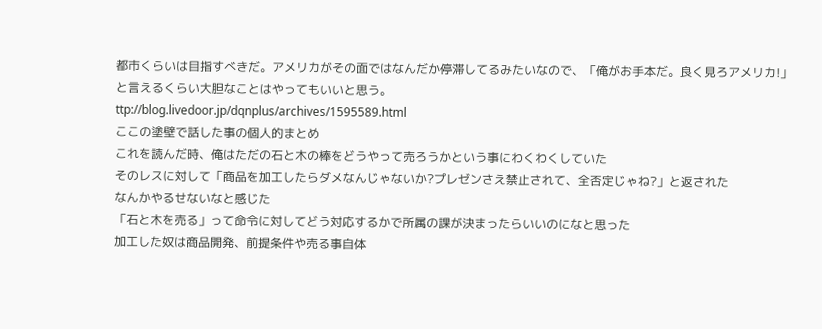都市くらいは目指すべきだ。アメリカがその面ではなんだか停滞してるみたいなので、「俺がお手本だ。良く見ろアメリカ!」と言えるくらい大胆なことはやってもいいと思う。
ttp://blog.livedoor.jp/dqnplus/archives/1595589.html
ここの塗壁で話した事の個人的まとめ
これを読んだ時、俺はただの石と木の棒をどうやって売ろうかという事にわくわくしていた
そのレスに対して「商品を加工したらダメなんじゃないか?プレゼンさえ禁止されて、全否定じゃね?」と返された
なんかやるせないなと感じた
「石と木を売る」って命令に対してどう対応するかで所属の課が決まったらいいのになと思った
加工した奴は商品開発、前提条件や売る事自体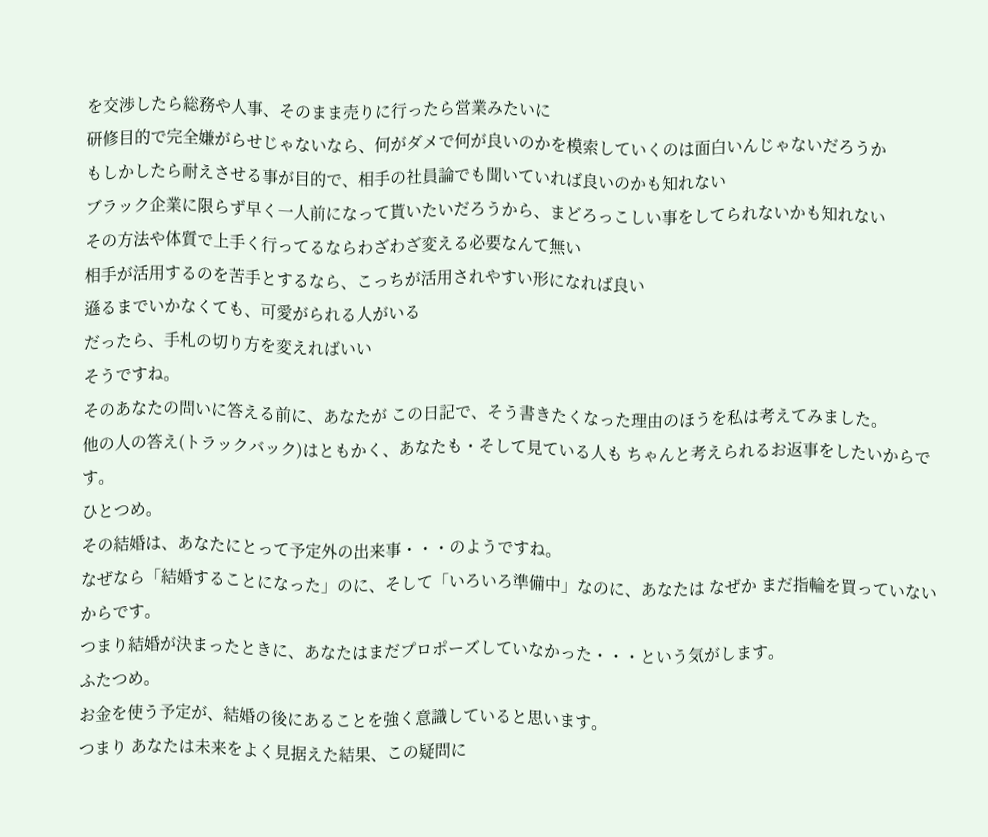を交渉したら総務や人事、そのまま売りに行ったら営業みたいに
研修目的で完全嫌がらせじゃないなら、何がダメで何が良いのかを模索していくのは面白いんじゃないだろうか
もしかしたら耐えさせる事が目的で、相手の社員論でも聞いていれば良いのかも知れない
ブラック企業に限らず早く一人前になって貰いたいだろうから、まどろっこしい事をしてられないかも知れない
その方法や体質で上手く行ってるならわざわざ変える必要なんて無い
相手が活用するのを苦手とするなら、こっちが活用されやすい形になれば良い
遜るまでいかなくても、可愛がられる人がいる
だったら、手札の切り方を変えればいい
そうですね。
そのあなたの問いに答える前に、あなたが この日記で、そう書きたくなった理由のほうを私は考えてみました。
他の人の答え(トラックバック)はともかく、あなたも・そして見ている人も ちゃんと考えられるお返事をしたいからです。
ひとつめ。
その結婚は、あなたにとって予定外の出来事・・・のようですね。
なぜなら「結婚することになった」のに、そして「いろいろ準備中」なのに、あなたは なぜか まだ指輪を買っていないからです。
つまり結婚が決まったときに、あなたはまだプロポーズしていなかった・・・という気がします。
ふたつめ。
お金を使う予定が、結婚の後にあることを強く意識していると思います。
つまり あなたは未来をよく見据えた結果、この疑問に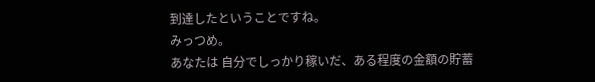到達したということですね。
みっつめ。
あなたは 自分でしっかり稼いだ、ある程度の金額の貯蓄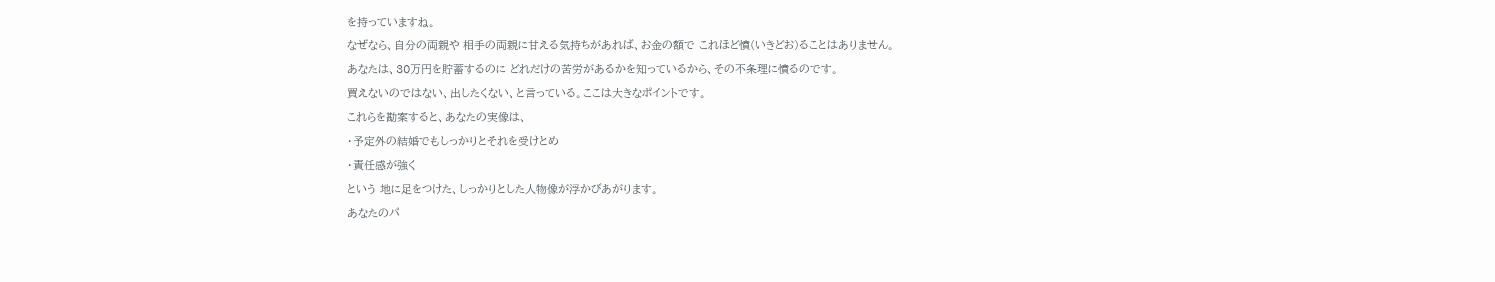を持っていますね。
なぜなら、自分の両親や 相手の両親に甘える気持ちがあれば、お金の額で これほど憤(いきどお)ることはありません。
あなたは、30万円を貯蓄するのに どれだけの苦労があるかを知っているから、その不条理に憤るのです。
買えないのではない、出したくない、と言っている。ここは大きなポイントです。
これらを勘案すると、あなたの実像は、
・予定外の結婚でもしっかりとそれを受けとめ
・責任感が強く
という 地に足をつけた、しっかりとした人物像が浮かびあがります。
あなたのパ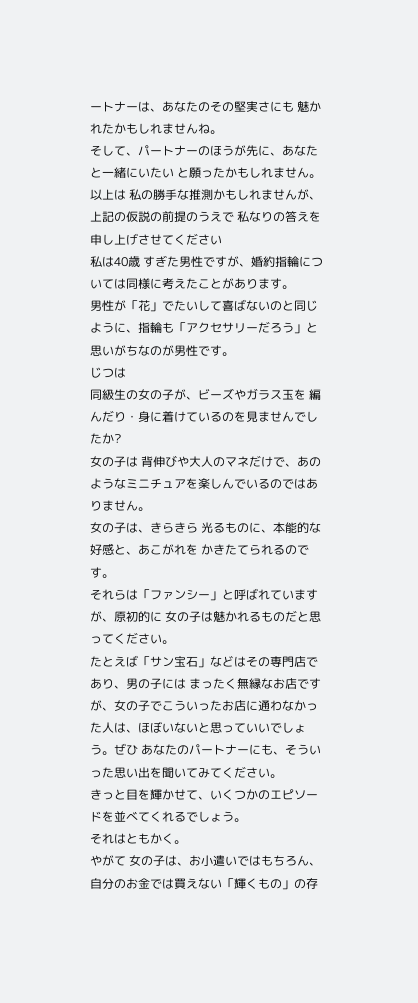ートナーは、あなたのその堅実さにも 魅かれたかもしれませんね。
そして、パートナーのほうが先に、あなたと一緒にいたい と願ったかもしれません。
以上は 私の勝手な推測かもしれませんが、上記の仮説の前提のうえで 私なりの答えを申し上げさせてください
私は40歳 すぎた男性ですが、婚約指輪については同様に考えたことがあります。
男性が「花」でたいして喜ばないのと同じように、指輪も「アクセサリーだろう」と思いがちなのが男性です。
じつは
同級生の女の子が、ビーズやガラス玉を 編んだり・身に着けているのを見ませんでしたか?
女の子は 背伸びや大人のマネだけで、あのようなミニチュアを楽しんでいるのではありません。
女の子は、きらきら 光るものに、本能的な好感と、あこがれを かきたてられるのです。
それらは「ファンシー」と呼ばれていますが、原初的に 女の子は魅かれるものだと思ってください。
たとえば「サン宝石」などはその専門店であり、男の子には まったく無縁なお店ですが、女の子でこういったお店に通わなかった人は、ほぼいないと思っていいでしょう。ぜひ あなたのパートナーにも、そういった思い出を聞いてみてください。
きっと目を輝かせて、いくつかのエピソードを並べてくれるでしょう。
それはともかく。
やがて 女の子は、お小遣いではもちろん、自分のお金では買えない「輝くもの」の存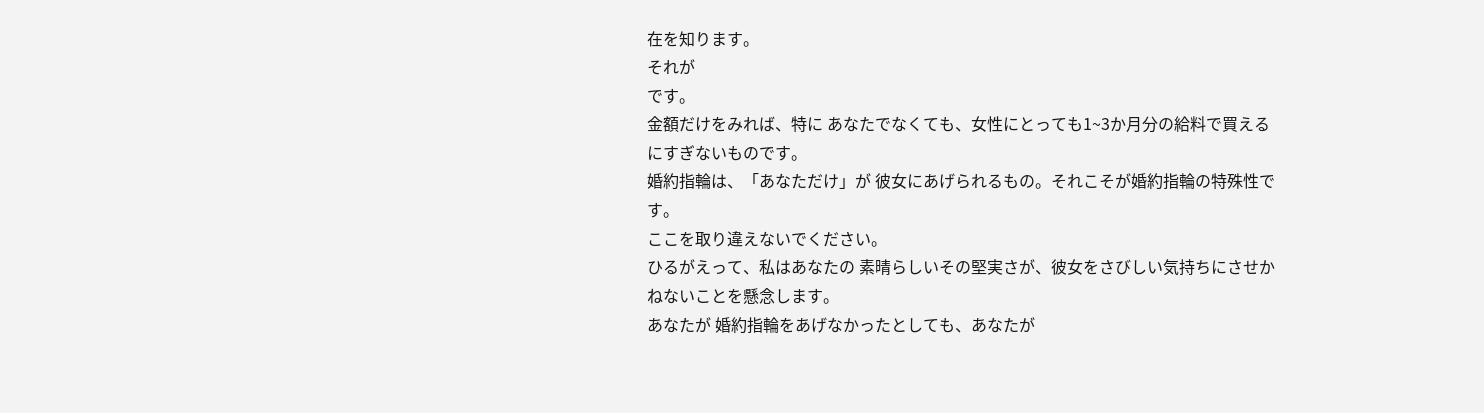在を知ります。
それが
です。
金額だけをみれば、特に あなたでなくても、女性にとっても1~3か月分の給料で買えるにすぎないものです。
婚約指輪は、「あなただけ」が 彼女にあげられるもの。それこそが婚約指輪の特殊性です。
ここを取り違えないでください。
ひるがえって、私はあなたの 素晴らしいその堅実さが、彼女をさびしい気持ちにさせかねないことを懸念します。
あなたが 婚約指輪をあげなかったとしても、あなたが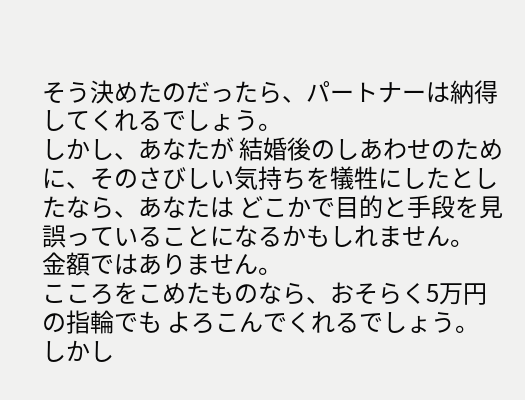そう決めたのだったら、パートナーは納得してくれるでしょう。
しかし、あなたが 結婚後のしあわせのために、そのさびしい気持ちを犠牲にしたとしたなら、あなたは どこかで目的と手段を見誤っていることになるかもしれません。
金額ではありません。
こころをこめたものなら、おそらく5万円の指輪でも よろこんでくれるでしょう。
しかし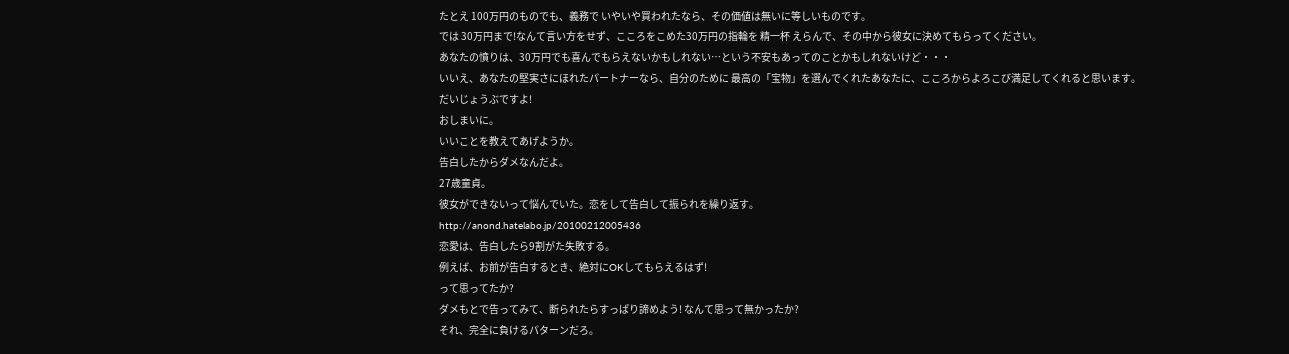たとえ 100万円のものでも、義務で いやいや買われたなら、その価値は無いに等しいものです。
では 30万円まで!なんて言い方をせず、こころをこめた30万円の指輪を 精一杯 えらんで、その中から彼女に決めてもらってください。
あなたの憤りは、30万円でも喜んでもらえないかもしれない…という不安もあってのことかもしれないけど・・・
いいえ、あなたの堅実さにほれたパートナーなら、自分のために 最高の「宝物」を選んでくれたあなたに、こころからよろこび満足してくれると思います。
だいじょうぶですよ!
おしまいに。
いいことを教えてあげようか。
告白したからダメなんだよ。
27歳童貞。
彼女ができないって悩んでいた。恋をして告白して振られを繰り返す。
http://anond.hatelabo.jp/20100212005436
恋愛は、告白したら9割がた失敗する。
例えば、お前が告白するとき、絶対にOKしてもらえるはず!
って思ってたか?
ダメもとで告ってみて、断られたらすっぱり諦めよう! なんて思って無かったか?
それ、完全に負けるパターンだろ。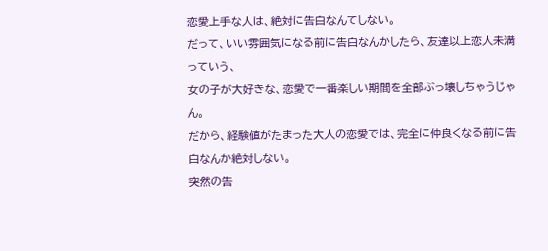恋愛上手な人は、絶対に告白なんてしない。
だって、いい雰囲気になる前に告白なんかしたら、友達以上恋人未満っていう、
女の子が大好きな、恋愛で一番楽しい期間を全部ぶっ壊しちゃうじゃん。
だから、経験値がたまった大人の恋愛では、完全に仲良くなる前に告白なんか絶対しない。
突然の告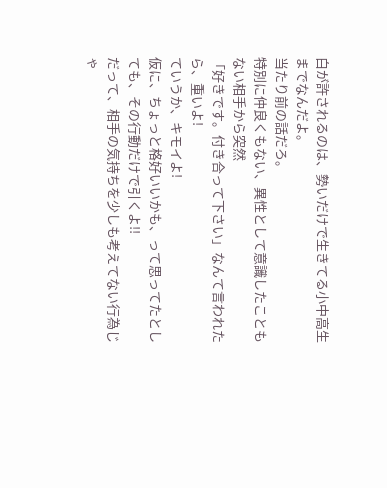白が許されるのは、勢いだけで生きてる小中高生までなんだよ。
当たり前の話だろ。
特別に仲良くもない、異性として意識したこともない相手から突然
「好きです。付き合って下さい」なんて言われたら、重いよ!
ていうか、キモイよ!
仮に、ちょっと格好いいかも、って思ってたとしても、その行動だけで引くよ!!
だって、相手の気持ちを少しも考えてない行為じゃ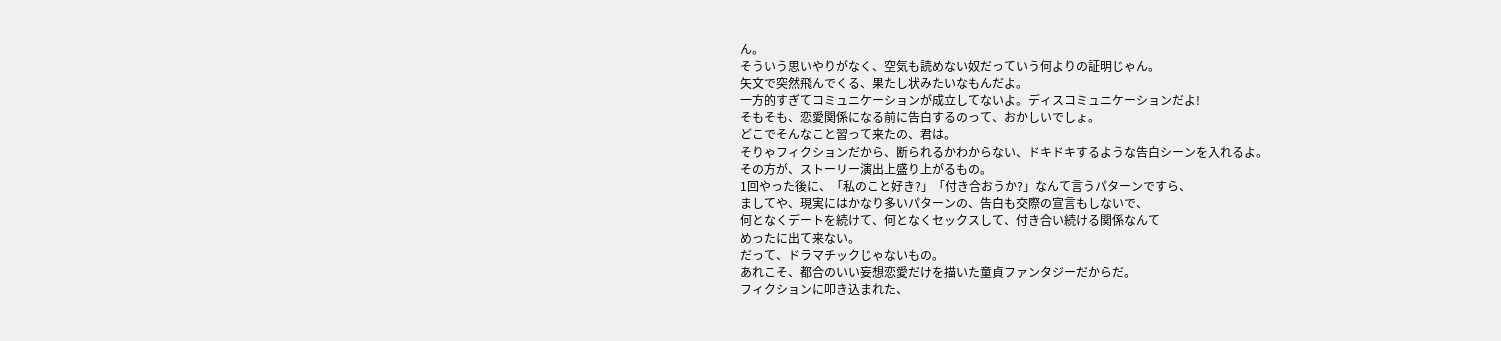ん。
そういう思いやりがなく、空気も読めない奴だっていう何よりの証明じゃん。
矢文で突然飛んでくる、果たし状みたいなもんだよ。
一方的すぎてコミュニケーションが成立してないよ。ディスコミュニケーションだよ!
そもそも、恋愛関係になる前に告白するのって、おかしいでしょ。
どこでそんなこと習って来たの、君は。
そりゃフィクションだから、断られるかわからない、ドキドキするような告白シーンを入れるよ。
その方が、ストーリー演出上盛り上がるもの。
1回やった後に、「私のこと好き?」「付き合おうか?」なんて言うパターンですら、
ましてや、現実にはかなり多いパターンの、告白も交際の宣言もしないで、
何となくデートを続けて、何となくセックスして、付き合い続ける関係なんて
めったに出て来ない。
だって、ドラマチックじゃないもの。
あれこそ、都合のいい妄想恋愛だけを描いた童貞ファンタジーだからだ。
フィクションに叩き込まれた、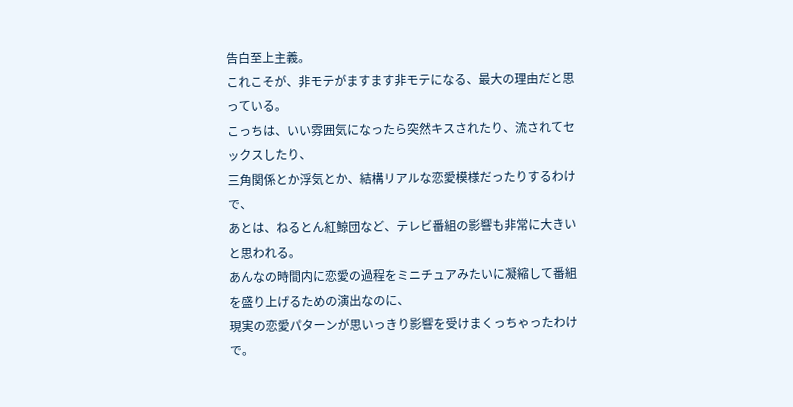告白至上主義。
これこそが、非モテがますます非モテになる、最大の理由だと思っている。
こっちは、いい雰囲気になったら突然キスされたり、流されてセックスしたり、
三角関係とか浮気とか、結構リアルな恋愛模様だったりするわけで、
あとは、ねるとん紅鯨団など、テレビ番組の影響も非常に大きいと思われる。
あんなの時間内に恋愛の過程をミニチュアみたいに凝縮して番組を盛り上げるための演出なのに、
現実の恋愛パターンが思いっきり影響を受けまくっちゃったわけで。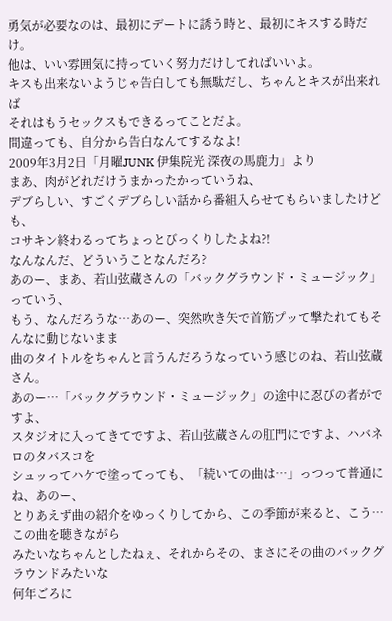勇気が必要なのは、最初にデートに誘う時と、最初にキスする時だけ。
他は、いい雰囲気に持っていく努力だけしてればいいよ。
キスも出来ないようじゃ告白しても無駄だし、ちゃんとキスが出来れば
それはもうセックスもできるってことだよ。
間違っても、自分から告白なんてするなよ!
2009年3月2日「月曜JUNK 伊集院光 深夜の馬鹿力」より
まあ、肉がどれだけうまかったかっていうね、
デブらしい、すごくデブらしい話から番組入らせてもらいましたけども、
コサキン終わるってちょっとびっくりしたよね?!
なんなんだ、どういうことなんだろ?
あのー、まあ、若山弦蔵さんの「バックグラウンド・ミュージック」っていう、
もう、なんだろうな…あのー、突然吹き矢で首筋プッて撃たれてもそんなに動じないまま
曲のタイトルをちゃんと言うんだろうなっていう感じのね、若山弦蔵さん。
あのー…「バックグラウンド・ミュージック」の途中に忍びの者がですよ、
スタジオに入ってきてですよ、若山弦蔵さんの肛門にですよ、ハバネロのタバスコを
シュッってハケで塗ってっても、「続いての曲は…」っつって普通にね、あのー、
とりあえず曲の紹介をゆっくりしてから、この季節が来ると、こう…この曲を聴きながら
みたいなちゃんとしたねぇ、それからその、まさにその曲のバックグラウンドみたいな
何年ごろに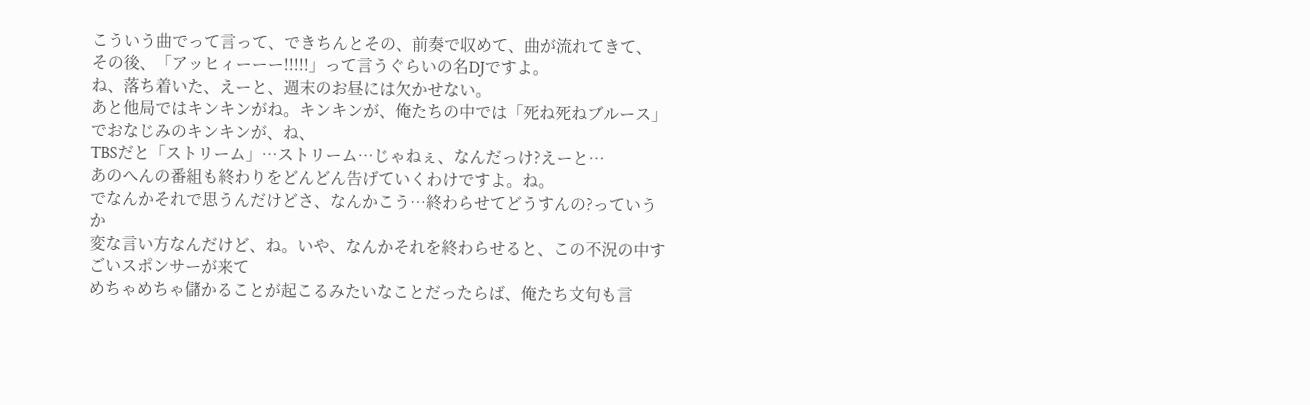こういう曲でって言って、できちんとその、前奏で収めて、曲が流れてきて、
その後、「アッヒィーーー!!!!!」って言うぐらいの名DJですよ。
ね、落ち着いた、えーと、週末のお昼には欠かせない。
あと他局ではキンキンがね。キンキンが、俺たちの中では「死ね死ねブルース」でおなじみのキンキンが、ね、
TBSだと「ストリーム」…ストリーム…じゃねぇ、なんだっけ?えーと…
あのへんの番組も終わりをどんどん告げていくわけですよ。ね。
でなんかそれで思うんだけどさ、なんかこう…終わらせてどうすんの?っていうか
変な言い方なんだけど、ね。いや、なんかそれを終わらせると、この不況の中すごいスポンサーが来て
めちゃめちゃ儲かることが起こるみたいなことだったらば、俺たち文句も言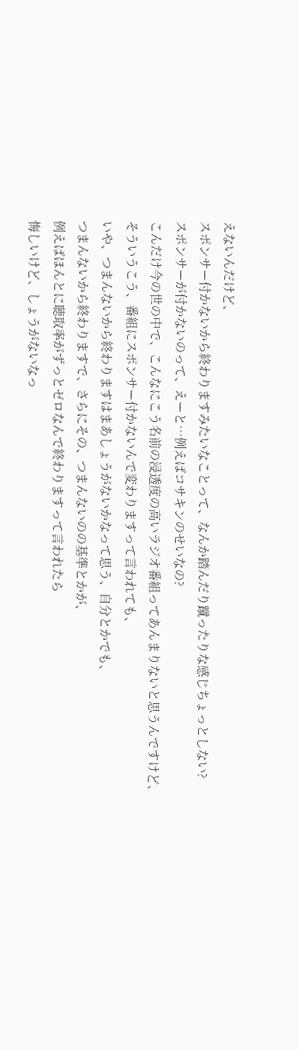えないんだけど、
スポンサー付かないから終わりますみたいなことって、なんか踏んだり蹴ったりな感じちょっとしない?
スポンサーが付かないのって、えーと…例えばコサキンのせいなの?
こんだけ今の世の中で、こんなにこう名前の浸透度の高いラジオ番組ってあんまりないと思うんですけど、
そういうこう、番組にスポンサー付かないんで変わりますって言われても、
いや、つまんないから終わりますはまあしょうがないかなって思う、自分とかでも、
つまんないから終わりますで、さらにその、つまんないのの基準とかが、
例えばほんとに聴取率がずっとゼロなんで終わりますって言われたら
悔しいけど、しょうがないなっ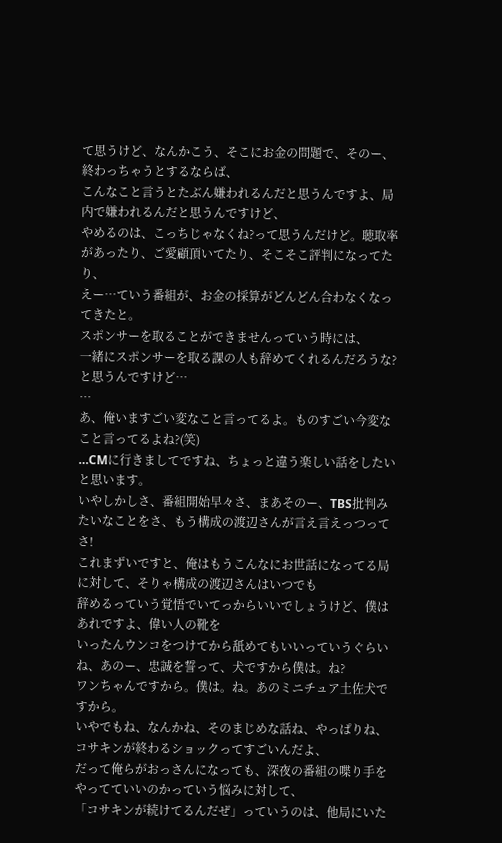て思うけど、なんかこう、そこにお金の問題で、そのー、終わっちゃうとするならば、
こんなこと言うとたぶん嫌われるんだと思うんですよ、局内で嫌われるんだと思うんですけど、
やめるのは、こっちじゃなくね?って思うんだけど。聴取率があったり、ご愛顧頂いてたり、そこそこ評判になってたり、
えー…ていう番組が、お金の採算がどんどん合わなくなってきたと。
スポンサーを取ることができませんっていう時には、
一緒にスポンサーを取る課の人も辞めてくれるんだろうな?と思うんですけど…
…
あ、俺いますごい変なこと言ってるよ。ものすごい今変なこと言ってるよね?(笑)
…CMに行きましてですね、ちょっと違う楽しい話をしたいと思います。
いやしかしさ、番組開始早々さ、まあそのー、TBS批判みたいなことをさ、もう構成の渡辺さんが言え言えっつってさ!
これまずいですと、俺はもうこんなにお世話になってる局に対して、そりゃ構成の渡辺さんはいつでも
辞めるっていう覚悟でいてっからいいでしょうけど、僕はあれですよ、偉い人の靴を
いったんウンコをつけてから舐めてもいいっていうぐらいね、あのー、忠誠を誓って、犬ですから僕は。ね?
ワンちゃんですから。僕は。ね。あのミニチュア土佐犬ですから。
いやでもね、なんかね、そのまじめな話ね、やっぱりね、コサキンが終わるショックってすごいんだよ、
だって俺らがおっさんになっても、深夜の番組の喋り手をやってていいのかっていう悩みに対して、
「コサキンが続けてるんだぜ」っていうのは、他局にいた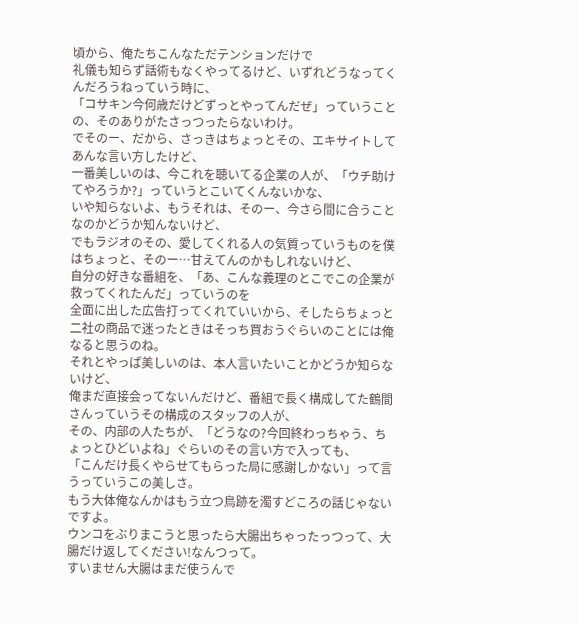頃から、俺たちこんなただテンションだけで
礼儀も知らず話術もなくやってるけど、いずれどうなってくんだろうねっていう時に、
「コサキン今何歳だけどずっとやってんだぜ」っていうことの、そのありがたさっつったらないわけ。
でそのー、だから、さっきはちょっとその、エキサイトしてあんな言い方したけど、
一番美しいのは、今これを聴いてる企業の人が、「ウチ助けてやろうか?」っていうとこいてくんないかな、
いや知らないよ、もうそれは、そのー、今さら間に合うことなのかどうか知んないけど、
でもラジオのその、愛してくれる人の気質っていうものを僕はちょっと、そのー…甘えてんのかもしれないけど、
自分の好きな番組を、「あ、こんな義理のとこでこの企業が救ってくれたんだ」っていうのを
全面に出した広告打ってくれていいから、そしたらちょっと二社の商品で迷ったときはそっち買おうぐらいのことには俺なると思うのね。
それとやっぱ美しいのは、本人言いたいことかどうか知らないけど、
俺まだ直接会ってないんだけど、番組で長く構成してた鶴間さんっていうその構成のスタッフの人が、
その、内部の人たちが、「どうなの?今回終わっちゃう、ちょっとひどいよね」ぐらいのその言い方で入っても、
「こんだけ長くやらせてもらった局に感謝しかない」って言うっていうこの美しさ。
もう大体俺なんかはもう立つ鳥跡を濁すどころの話じゃないですよ。
ウンコをぶりまこうと思ったら大腸出ちゃったっつって、大腸だけ返してください!なんつって。
すいません大腸はまだ使うんで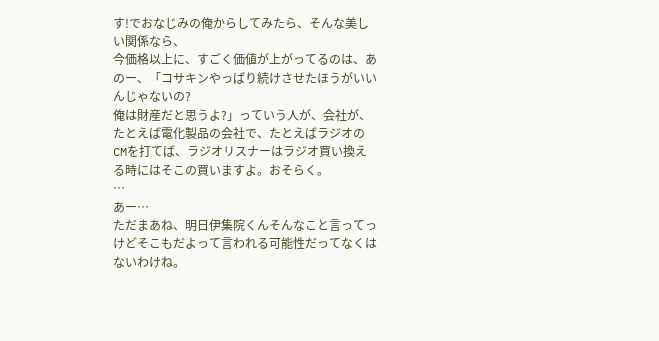す!でおなじみの俺からしてみたら、そんな美しい関係なら、
今価格以上に、すごく価値が上がってるのは、あのー、「コサキンやっぱり続けさせたほうがいいんじゃないの?
俺は財産だと思うよ?」っていう人が、会社が、たとえば電化製品の会社で、たとえばラジオの
CMを打てば、ラジオリスナーはラジオ買い換える時にはそこの買いますよ。おそらく。
…
あー…
ただまあね、明日伊集院くんそんなこと言ってっけどそこもだよって言われる可能性だってなくはないわけね。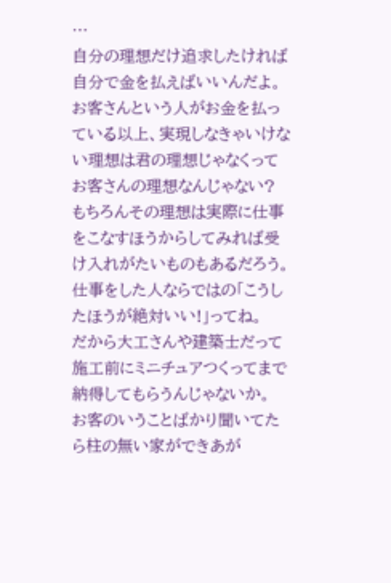…
自分の理想だけ追求したければ自分で金を払えばいいんだよ。
お客さんという人がお金を払っている以上、実現しなきゃいけない理想は君の理想じゃなくってお客さんの理想なんじゃない?
もちろんその理想は実際に仕事をこなすほうからしてみれば受け入れがたいものもあるだろう。
仕事をした人ならではの「こうしたほうが絶対いい!」ってね。
だから大工さんや建築士だって施工前にミニチュアつくってまで納得してもらうんじゃないか。
お客のいうことばかり聞いてたら柱の無い家ができあが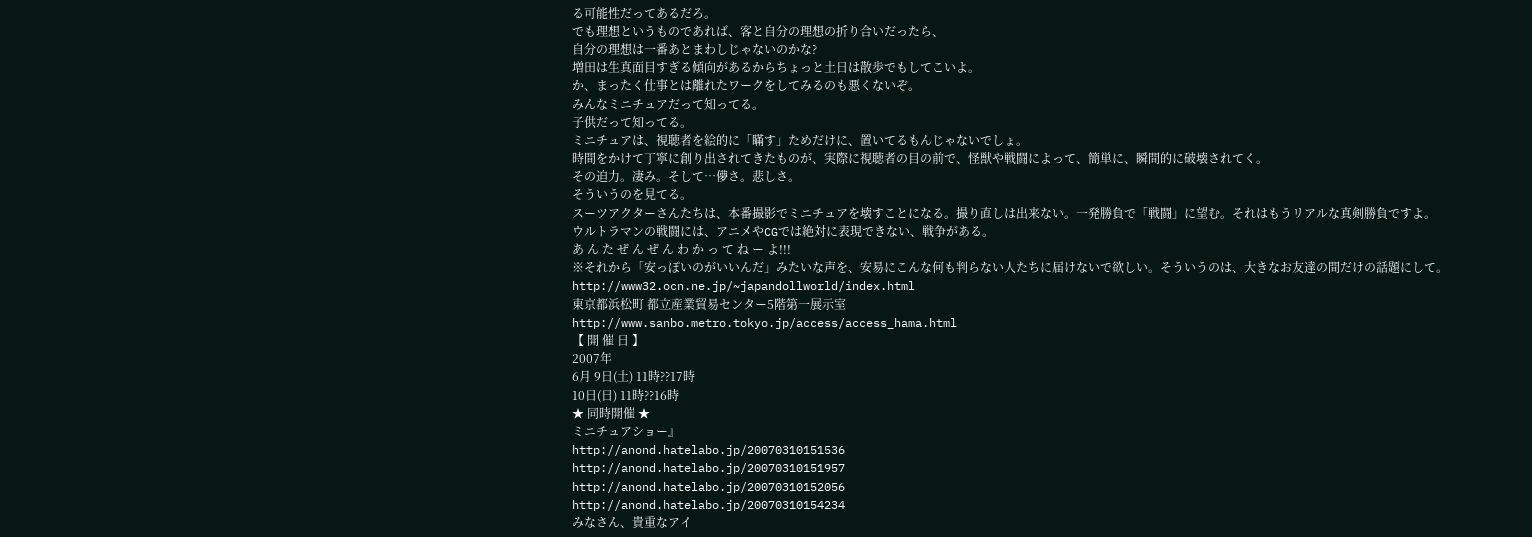る可能性だってあるだろ。
でも理想というものであれば、客と自分の理想の折り合いだったら、
自分の理想は一番あとまわしじゃないのかな?
増田は生真面目すぎる傾向があるからちょっと土日は散歩でもしてこいよ。
か、まったく仕事とは離れたワークをしてみるのも悪くないぞ。
みんなミニチュアだって知ってる。
子供だって知ってる。
ミニチュアは、視聴者を絵的に「瞞す」ためだけに、置いてるもんじゃないでしょ。
時間をかけて丁寧に創り出されてきたものが、実際に視聴者の目の前で、怪獣や戦闘によって、簡単に、瞬間的に破壊されてく。
その迫力。凄み。そして…儚さ。悲しさ。
そういうのを見てる。
スーツアクターさんたちは、本番撮影でミニチュアを壊すことになる。撮り直しは出来ない。一発勝負で「戦闘」に望む。それはもうリアルな真剣勝負ですよ。
ウルトラマンの戦闘には、アニメやCGでは絶対に表現できない、戦争がある。
あ ん た ぜ ん ぜ ん わ か っ て ね ー よ!!!
※それから「安っぽいのがいいんだ」みたいな声を、安易にこんな何も判らない人たちに届けないで欲しい。そういうのは、大きなお友達の間だけの話題にして。
http://www32.ocn.ne.jp/~japandollworld/index.html
東京都浜松町 都立産業貿易センター5階第一展示室
http://www.sanbo.metro.tokyo.jp/access/access_hama.html
【 開 催 日 】
2007年
6月 9日(土) 11時??17時
10日(日) 11時??16時
★ 同時開催 ★
ミニチュアショー』
http://anond.hatelabo.jp/20070310151536
http://anond.hatelabo.jp/20070310151957
http://anond.hatelabo.jp/20070310152056
http://anond.hatelabo.jp/20070310154234
みなさん、貴重なアイ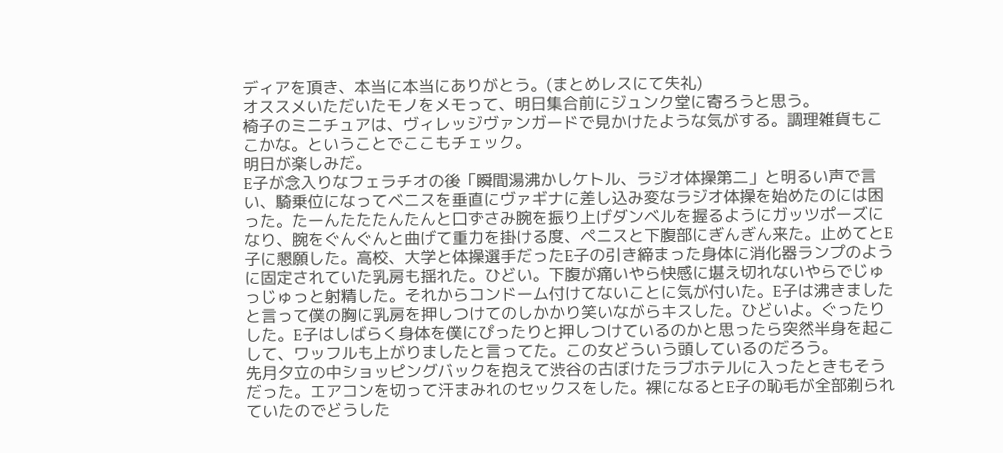ディアを頂き、本当に本当にありがとう。(まとめレスにて失礼)
オススメいただいたモノをメモって、明日集合前にジュンク堂に寄ろうと思う。
椅子のミニチュアは、ヴィレッジヴァンガードで見かけたような気がする。調理雑貨もここかな。ということでここもチェック。
明日が楽しみだ。
E子が念入りなフェラチオの後「瞬間湯沸かしケトル、ラジオ体操第二」と明るい声で言い、騎乗位になってベニスを垂直にヴァギナに差し込み変なラジオ体操を始めたのには困った。たーんたたたんたんと口ずさみ腕を振り上げダンベルを握るようにガッツポーズになり、腕をぐんぐんと曲げて重力を掛ける度、ペニスと下腹部にぎんぎん来た。止めてとE子に懇願した。高校、大学と体操選手だったE子の引き締まった身体に消化器ランプのように固定されていた乳房も揺れた。ひどい。下腹が痛いやら快感に堪え切れないやらでじゅっじゅっと射精した。それからコンドーム付けてないことに気が付いた。E子は沸きましたと言って僕の胸に乳房を押しつけてのしかかり笑いながらキスした。ひどいよ。ぐったりした。E子はしばらく身体を僕にぴったりと押しつけているのかと思ったら突然半身を起こして、ワッフルも上がりましたと言ってた。この女どういう頭しているのだろう。
先月夕立の中ショッピングバックを抱えて渋谷の古ぼけたラブホテルに入ったときもそうだった。エアコンを切って汗まみれのセックスをした。裸になるとE子の恥毛が全部剃られていたのでどうした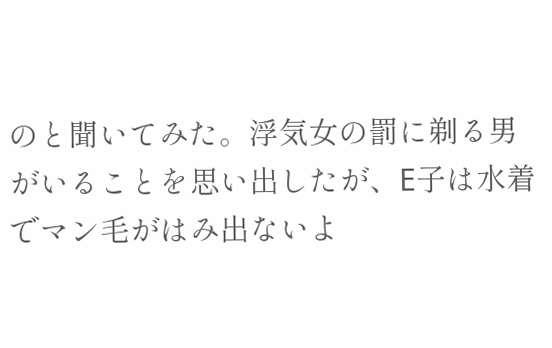のと聞いてみた。浮気女の罰に剃る男がいることを思い出したが、E子は水着でマン毛がはみ出ないよ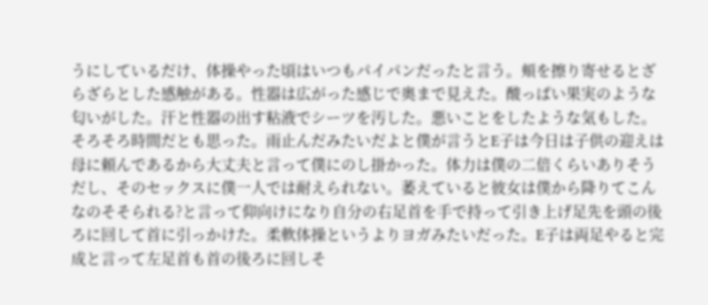うにしているだけ、体操やった頃はいつもパイパンだったと言う。頬を擦り寄せるとざらざらとした感触がある。性器は広がった感じで奥まで見えた。酸っぱい果実のような匂いがした。汗と性器の出す粘液でシーツを汚した。悪いことをしたような気もした。そろそろ時間だとも思った。雨止んだみたいだよと僕が言うとE子は今日は子供の迎えは母に頼んであるから大丈夫と言って僕にのし掛かった。体力は僕の二倍くらいありそうだし、そのセックスに僕一人では耐えられない。萎えていると彼女は僕から降りてこんなのそそられる?と言って仰向けになり自分の右足首を手で持って引き上げ足先を頭の後ろに回して首に引っかけた。柔軟体操というよりヨガみたいだった。E子は両足やると完成と言って左足首も首の後ろに回しそ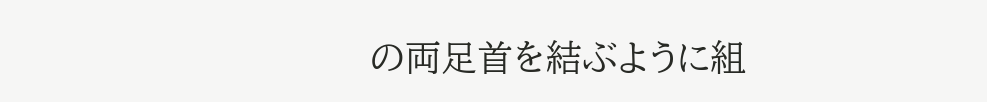の両足首を結ぶように組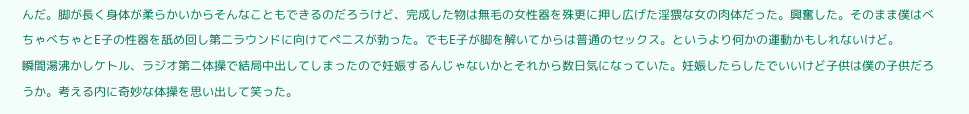んだ。脚が長く身体が柔らかいからそんなこともできるのだろうけど、完成した物は無毛の女性器を殊更に押し広げた淫猥な女の肉体だった。興奮した。そのまま僕はべちゃべちゃとE子の性器を舐め回し第二ラウンドに向けてペニスが勃った。でもE子が脚を解いてからは普通のセックス。というより何かの運動かもしれないけど。
瞬間湯沸かしケトル、ラジオ第二体操で結局中出してしまったので妊娠するんじゃないかとそれから数日気になっていた。妊娠したらしたでいいけど子供は僕の子供だろうか。考える内に奇妙な体操を思い出して笑った。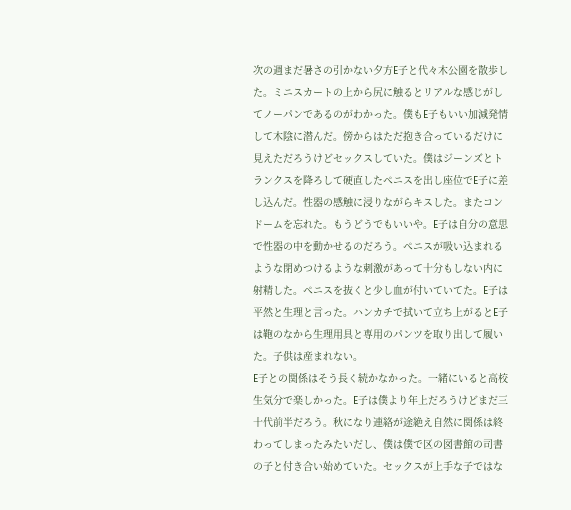次の週まだ暑さの引かない夕方E子と代々木公園を散歩した。ミニスカートの上から尻に触るとリアルな感じがしてノーパンであるのがわかった。僕もE子もいい加減発情して木陰に潜んだ。傍からはただ抱き合っているだけに見えただろうけどセックスしていた。僕はジーンズとトランクスを降ろして硬直したペニスを出し座位でE子に差し込んだ。性器の感触に浸りながらキスした。またコンドームを忘れた。もうどうでもいいや。E子は自分の意思で性器の中を動かせるのだろう。ペニスが吸い込まれるような閉めつけるような刺激があって十分もしない内に射精した。ペニスを抜くと少し血が付いていてた。E子は平然と生理と言った。ハンカチで拭いて立ち上がるとE子は鞄のなから生理用具と専用のパンツを取り出して履いた。子供は産まれない。
E子との関係はそう長く続かなかった。一緒にいると高校生気分で楽しかった。E子は僕より年上だろうけどまだ三十代前半だろう。秋になり連絡が途絶え自然に関係は終わってしまったみたいだし、僕は僕で区の図書館の司書の子と付き合い始めていた。セックスが上手な子ではな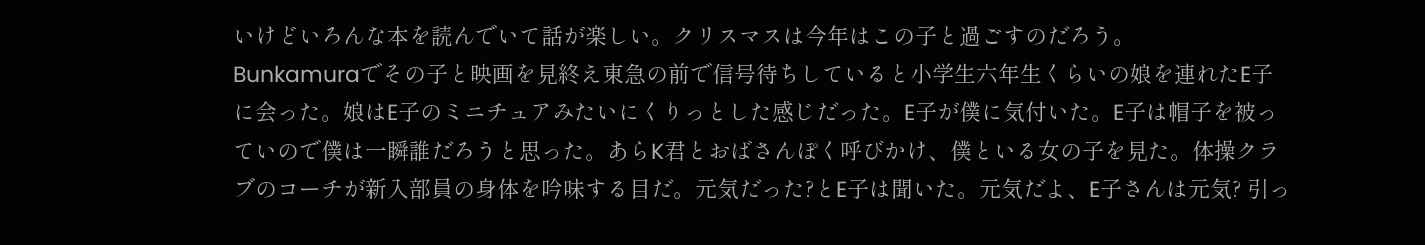いけどいろんな本を読んでいて話が楽しい。クリスマスは今年はこの子と過ごすのだろう。
Bunkamuraでその子と映画を見終え東急の前で信号待ちしていると小学生六年生くらいの娘を連れたE子に会った。娘はE子のミニチュアみたいにくりっとした感じだった。E子が僕に気付いた。E子は帽子を被っていので僕は一瞬誰だろうと思った。あらK君とおばさんぽく呼びかけ、僕といる女の子を見た。体操クラブのコーチが新入部員の身体を吟味する目だ。元気だった?とE子は聞いた。元気だよ、E子さんは元気? 引っ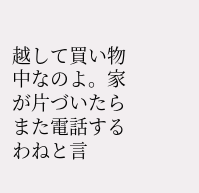越して買い物中なのよ。家が片づいたらまた電話するわねと言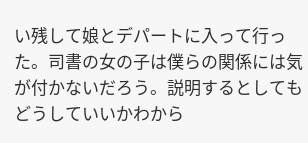い残して娘とデパートに入って行った。司書の女の子は僕らの関係には気が付かないだろう。説明するとしてもどうしていいかわから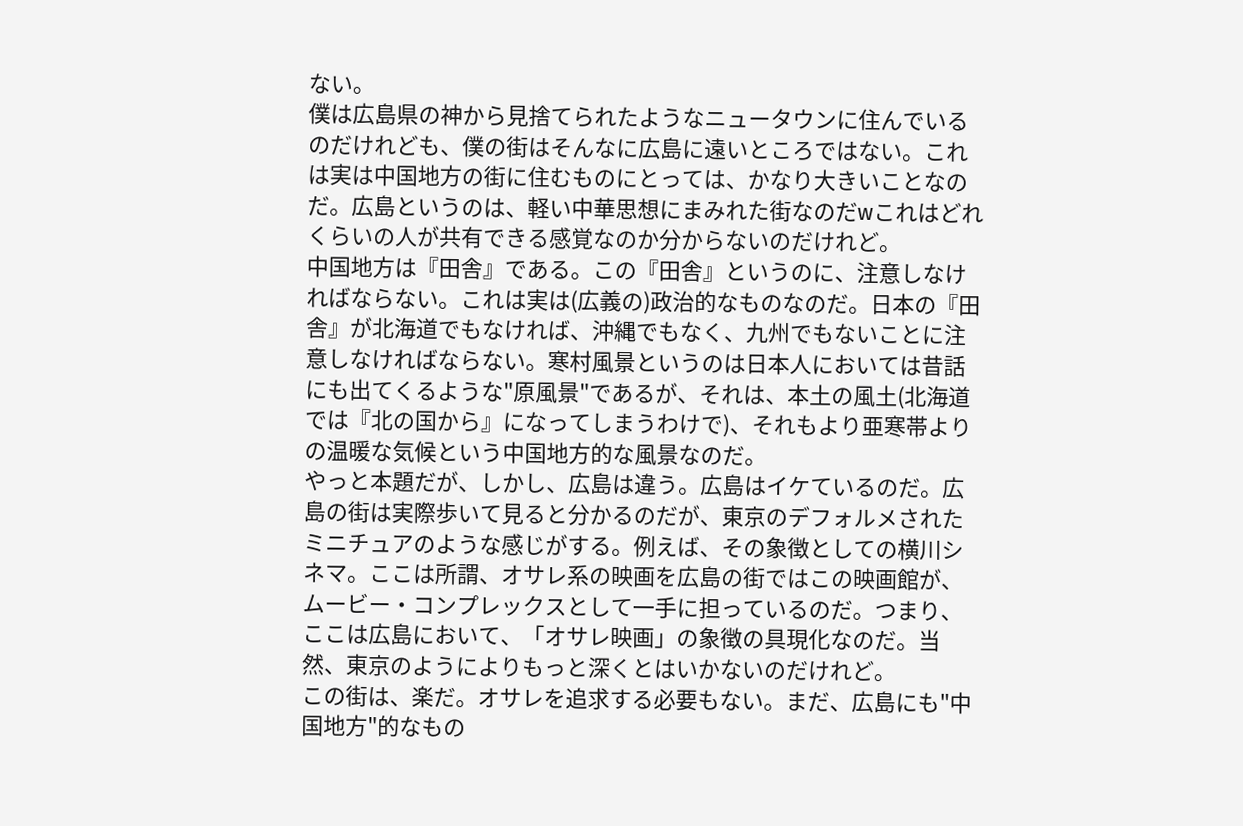ない。
僕は広島県の神から見捨てられたようなニュータウンに住んでいるのだけれども、僕の街はそんなに広島に遠いところではない。これは実は中国地方の街に住むものにとっては、かなり大きいことなのだ。広島というのは、軽い中華思想にまみれた街なのだwこれはどれくらいの人が共有できる感覚なのか分からないのだけれど。
中国地方は『田舎』である。この『田舎』というのに、注意しなければならない。これは実は(広義の)政治的なものなのだ。日本の『田舎』が北海道でもなければ、沖縄でもなく、九州でもないことに注意しなければならない。寒村風景というのは日本人においては昔話にも出てくるような"原風景"であるが、それは、本土の風土(北海道では『北の国から』になってしまうわけで)、それもより亜寒帯よりの温暖な気候という中国地方的な風景なのだ。
やっと本題だが、しかし、広島は違う。広島はイケているのだ。広島の街は実際歩いて見ると分かるのだが、東京のデフォルメされたミニチュアのような感じがする。例えば、その象徴としての横川シネマ。ここは所謂、オサレ系の映画を広島の街ではこの映画館が、ムービー・コンプレックスとして一手に担っているのだ。つまり、ここは広島において、「オサレ映画」の象徴の具現化なのだ。当然、東京のようによりもっと深くとはいかないのだけれど。
この街は、楽だ。オサレを追求する必要もない。まだ、広島にも"中国地方"的なもの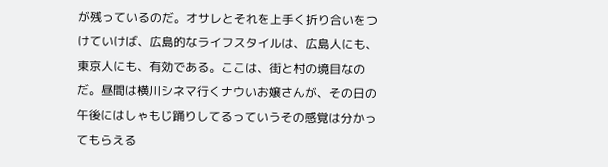が残っているのだ。オサレとそれを上手く折り合いをつけていけば、広島的なライフスタイルは、広島人にも、東京人にも、有効である。ここは、街と村の境目なのだ。昼間は横川シネマ行くナウいお嬢さんが、その日の午後にはしゃもじ踊りしてるっていうその感覚は分かってもらえる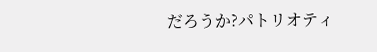だろうか?パトリオティ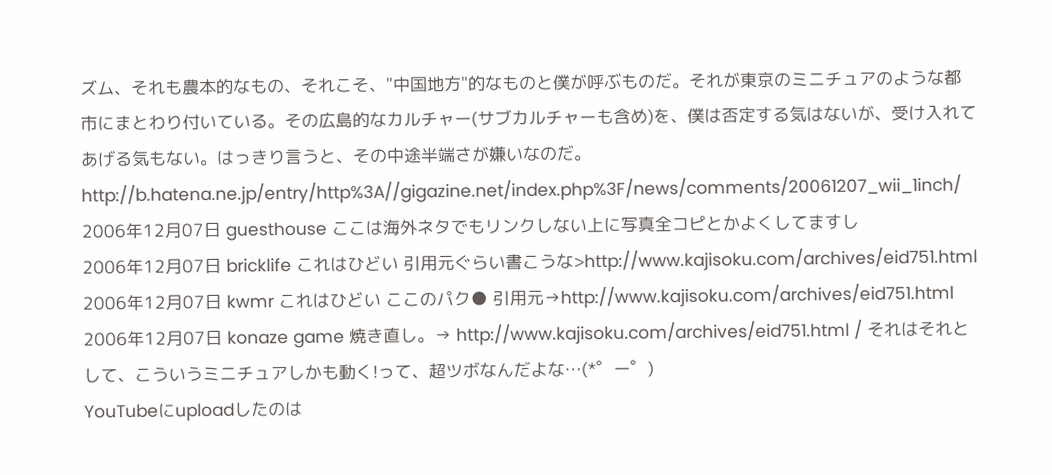ズム、それも農本的なもの、それこそ、"中国地方"的なものと僕が呼ぶものだ。それが東京のミニチュアのような都市にまとわり付いている。その広島的なカルチャー(サブカルチャーも含め)を、僕は否定する気はないが、受け入れてあげる気もない。はっきり言うと、その中途半端さが嫌いなのだ。
http://b.hatena.ne.jp/entry/http%3A//gigazine.net/index.php%3F/news/comments/20061207_wii_1inch/
2006年12月07日 guesthouse ここは海外ネタでもリンクしない上に写真全コピとかよくしてますし
2006年12月07日 bricklife これはひどい 引用元ぐらい書こうな>http://www.kajisoku.com/archives/eid751.html
2006年12月07日 kwmr これはひどい ここのパク● 引用元→http://www.kajisoku.com/archives/eid751.html
2006年12月07日 konaze game 焼き直し。→ http://www.kajisoku.com/archives/eid751.html / それはそれとして、こういうミニチュアしかも動く!って、超ツボなんだよな…(*゜ー゜)
YouTubeにuploadしたのは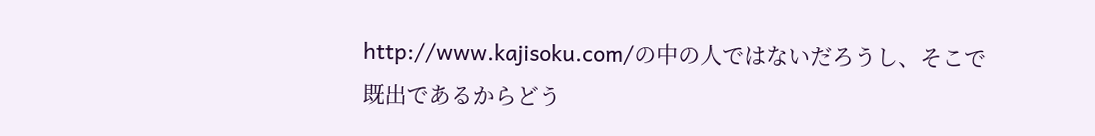http://www.kajisoku.com/の中の人ではないだろうし、そこで既出であるからどう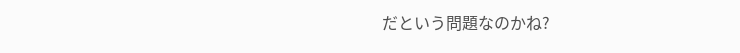だという問題なのかね?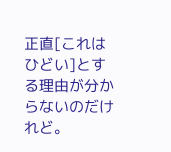正直[これはひどい]とする理由が分からないのだけれど。